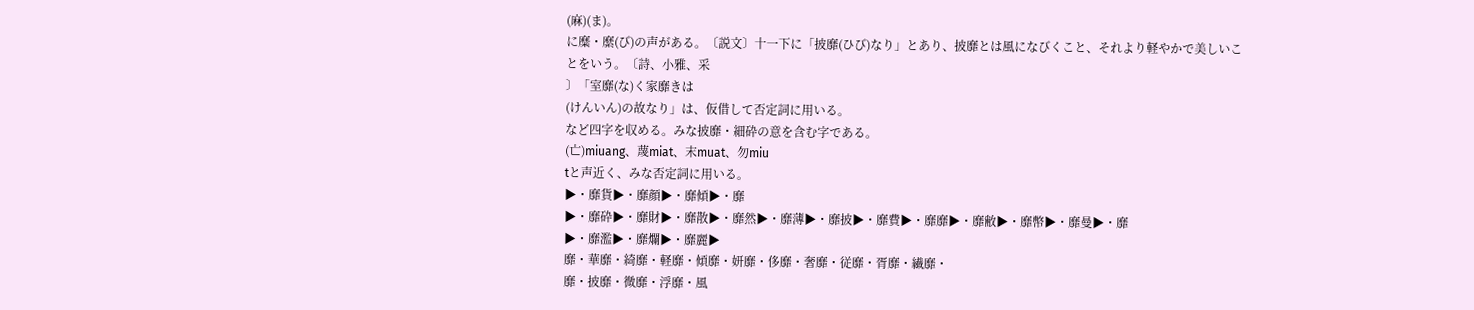(麻)(ま)。
に糜・縻(び)の声がある。〔説文〕十一下に「披靡(ひび)なり」とあり、披靡とは風になびくこと、それより軽やかで美しいことをいう。〔詩、小雅、采
〕「室靡(な)く家靡きは
(けんいん)の故なり」は、仮借して否定詞に用いる。
など四字を収める。みな披靡・細砕の意を含む字である。
(亡)miuang、蔑miat、末muat、勿miu
tと声近く、みな否定詞に用いる。
▶・靡貨▶・靡顔▶・靡傾▶・靡
▶・靡砕▶・靡財▶・靡散▶・靡然▶・靡薄▶・靡披▶・靡費▶・靡靡▶・靡敝▶・靡幣▶・靡曼▶・靡
▶・靡濫▶・靡爛▶・靡麗▶
靡・華靡・綺靡・軽靡・傾靡・妍靡・侈靡・奢靡・従靡・胥靡・繊靡・
靡・披靡・微靡・浮靡・風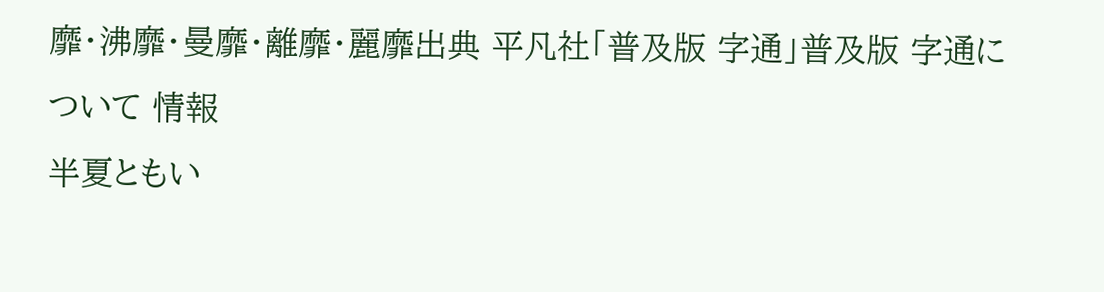靡・沸靡・曼靡・離靡・麗靡出典 平凡社「普及版 字通」普及版 字通について 情報
半夏ともい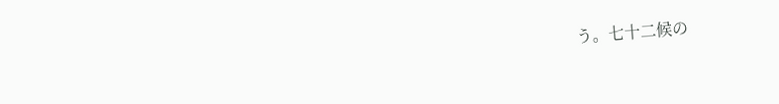う。七十二候の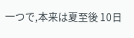一つで,本来は夏至後 10日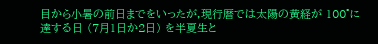目から小暑の前日までをいったが,現行暦では太陽の黄経が 100°に達する日 (7月1日か2日) を半夏生と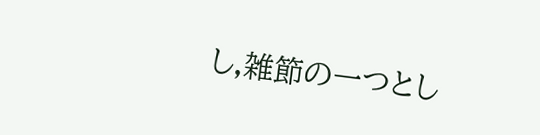し,雑節の一つとし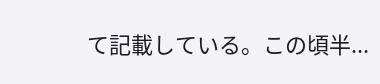て記載している。この頃半...